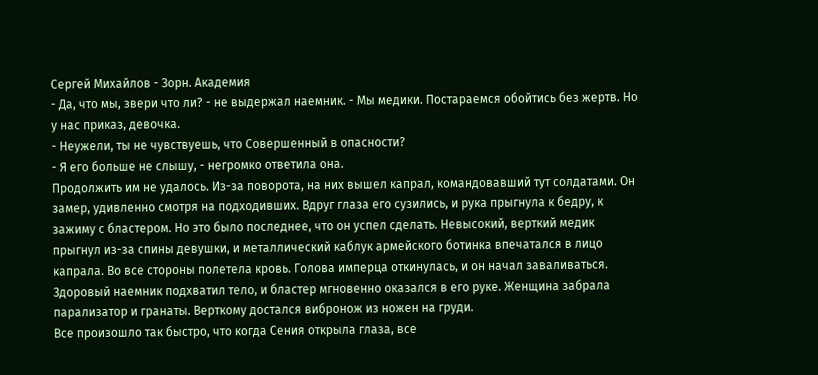Сергей Михайлов - Зорн. Академия
- Да, что мы, звери что ли? - не выдержал наемник. - Мы медики. Постараемся обойтись без жертв. Но у нас приказ, девочка.
- Неужели, ты не чувствуешь, что Совершенный в опасности?
- Я его больше не слышу, - негромко ответила она.
Продолжить им не удалось. Из-за поворота, на них вышел капрал, командовавший тут солдатами. Он замер, удивленно смотря на подходивших. Вдруг глаза его сузились, и рука прыгнула к бедру, к зажиму с бластером. Но это было последнее, что он успел сделать. Невысокий, верткий медик прыгнул из-за спины девушки, и металлический каблук армейского ботинка впечатался в лицо капрала. Во все стороны полетела кровь. Голова имперца откинулась, и он начал заваливаться. Здоровый наемник подхватил тело, и бластер мгновенно оказался в его руке. Женщина забрала парализатор и гранаты. Верткому достался вибронож из ножен на груди.
Все произошло так быстро, что когда Сения открыла глаза, все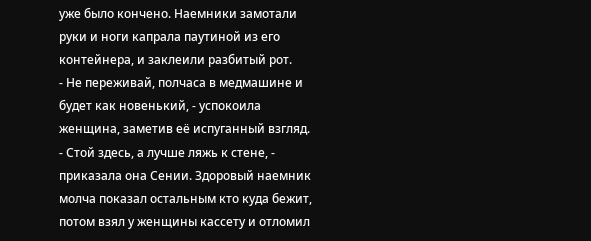уже было кончено. Наемники замотали руки и ноги капрала паутиной из его контейнера, и заклеили разбитый рот.
- Не переживай, полчаса в медмашине и будет как новенький, - успокоила женщина, заметив её испуганный взгляд.
- Стой здесь, а лучше ляжь к стене, - приказала она Сении. Здоровый наемник молча показал остальным кто куда бежит, потом взял у женщины кассету и отломил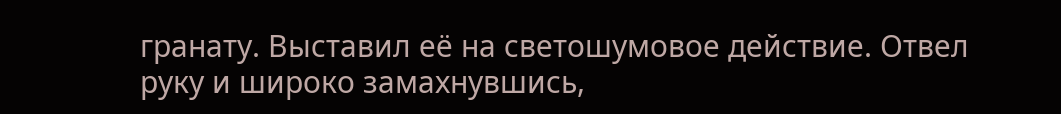гранату. Выставил её на светошумовое действие. Отвел руку и широко замахнувшись,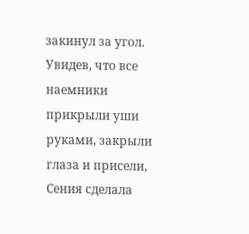закинул за угол. Увидев, что все наемники прикрыли уши руками, закрыли глаза и присели, Сения сделала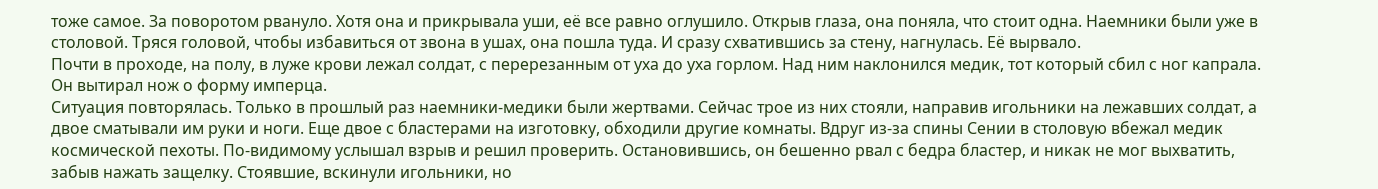тоже самое. За поворотом рвануло. Хотя она и прикрывала уши, её все равно оглушило. Открыв глаза, она поняла, что стоит одна. Наемники были уже в столовой. Тряся головой, чтобы избавиться от звона в ушах, она пошла туда. И сразу схватившись за стену, нагнулась. Её вырвало.
Почти в проходе, на полу, в луже крови лежал солдат, с перерезанным от уха до уха горлом. Над ним наклонился медик, тот который сбил с ног капрала. Он вытирал нож о форму имперца.
Ситуация повторялась. Только в прошлый раз наемники-медики были жертвами. Сейчас трое из них стояли, направив игольники на лежавших солдат, а двое сматывали им руки и ноги. Еще двое с бластерами на изготовку, обходили другие комнаты. Вдруг из-за спины Сении в столовую вбежал медик космической пехоты. По-видимому услышал взрыв и решил проверить. Остановившись, он бешенно рвал с бедра бластер, и никак не мог выхватить, забыв нажать защелку. Стоявшие, вскинули игольники, но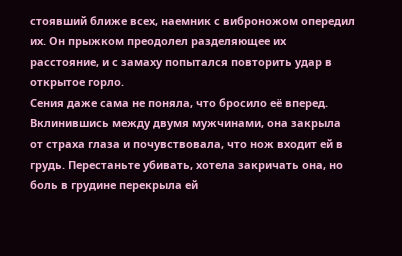стоявший ближе всех, наемник с виброножом опередил их. Он прыжком преодолел разделяющее их расстояние, и с замаху попытался повторить удар в открытое горло.
Сения даже сама не поняла, что бросило её вперед. Вклинившись между двумя мужчинами, она закрыла от страха глаза и почувствовала, что нож входит ей в грудь. Перестаньте убивать, хотела закричать она, но боль в грудине перекрыла ей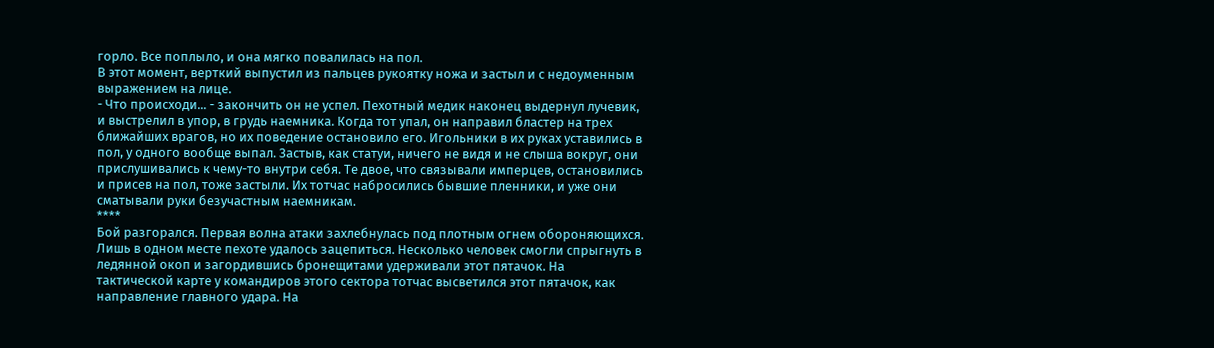горло. Все поплыло, и она мягко повалилась на пол.
В этот момент, верткий выпустил из пальцев рукоятку ножа и застыл и с недоуменным выражением на лице.
- Что происходи... - закончить он не успел. Пехотный медик наконец выдернул лучевик, и выстрелил в упор, в грудь наемника. Когда тот упал, он направил бластер на трех ближайших врагов, но их поведение остановило его. Игольники в их руках уставились в пол, у одного вообще выпал. Застыв, как статуи, ничего не видя и не слыша вокруг, они прислушивались к чему-то внутри себя. Те двое, что связывали имперцев, остановились и присев на пол, тоже застыли. Их тотчас набросились бывшие пленники, и уже они сматывали руки безучастным наемникам.
****
Бой разгорался. Первая волна атаки захлебнулась под плотным огнем обороняющихся. Лишь в одном месте пехоте удалось зацепиться. Несколько человек смогли спрыгнуть в ледянной окоп и загордившись бронещитами удерживали этот пятачок. На тактической карте у командиров этого сектора тотчас высветился этот пятачок, как направление главного удара. На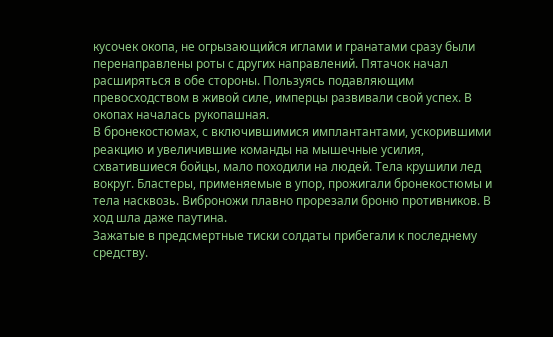кусочек окопа, не огрызающийся иглами и гранатами сразу были перенаправлены роты с других направлений. Пятачок начал расширяться в обе стороны. Пользуясь подавляющим превосходством в живой силе, имперцы развивали свой успех. В окопах началась рукопашная.
В бронекостюмах, с включившимися имплантантами, ускорившими реакцию и увеличившие команды на мышечные усилия, схватившиеся бойцы, мало походили на людей. Тела крушили лед вокруг. Бластеры, применяемые в упор, прожигали бронекостюмы и тела насквозь. Виброножи плавно прорезали броню противников. В ход шла даже паутина.
Зажатые в предсмертные тиски солдаты прибегали к последнему средству.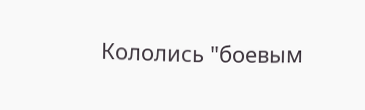Кололись "боевым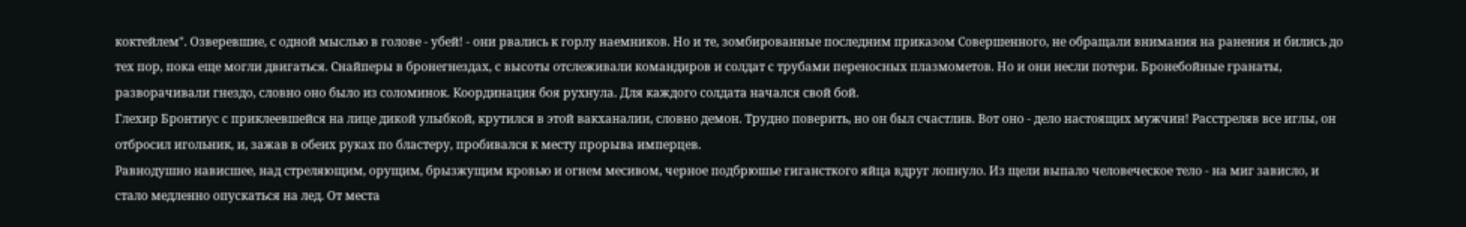коктейлем". Озверевшие, с одной мыслью в голове - убей! - они рвались к горлу наемников. Но и те, зомбированные последним приказом Совершенного, не обращали внимания на ранения и бились до тех пор, пока еще могли двигаться. Снайперы в бронегнездах, с высоты отслеживали командиров и солдат с трубами переносных плазмометов. Но и они несли потери. Бронебойные гранаты, разворачивали гнездо, словно оно было из соломинок. Координация боя рухнула. Для каждого солдата начался свой бой.
Глехир Бронтиус с приклеевшейся на лице дикой улыбкой, крутился в этой вакханалии, словно демон. Трудно поверить, но он был счастлив. Вот оно - дело настоящих мужчин! Расстреляв все иглы, он отбросил игольник, и, зажав в обеих руках по бластеру, пробивался к месту прорыва имперцев.
Равнодушно нависшее, над стреляющим, орущим, брызжущим кровью и огнем месивом, черное подбрюшье гигансткого яйца вдруг лопнуло. Из щели выпало человеческое тело - на миг зависло, и стало медленно опускаться на лед. От места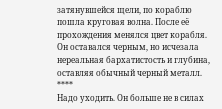затянувшейся щели, по кораблю пошла круговая волна. После её прохождения менялся цвет корабля. Он оставался черным, но исчезала нереальная бархатистость и глубина, оставляя обычный черный металл.
****
Надо уходить. Он больше не в силах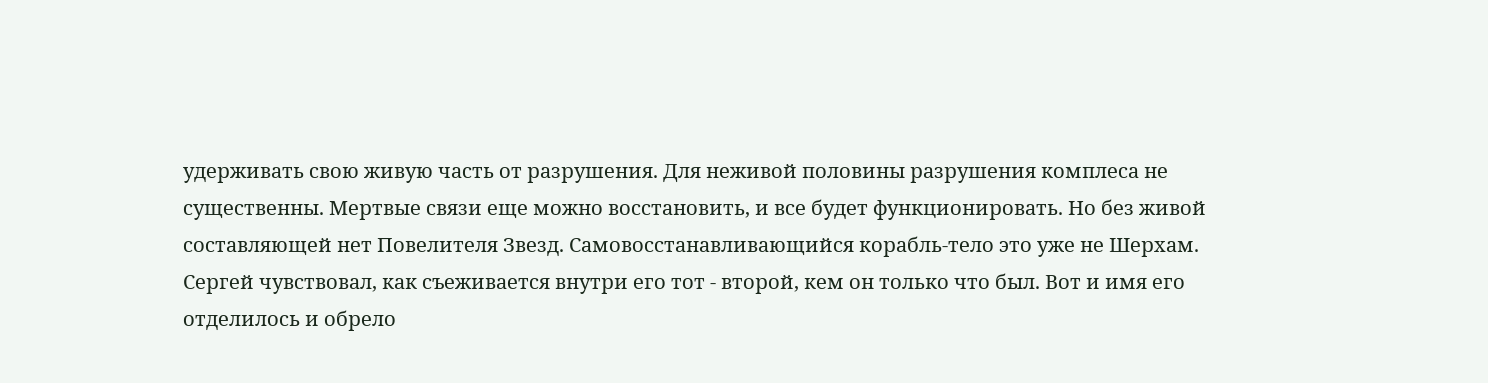удерживать свою живую часть от разрушения. Для неживой половины разрушения комплеса не существенны. Мертвые связи еще можно восстановить, и все будет функционировать. Но без живой составляющей нет Повелителя Звезд. Самовосстанавливающийся корабль-тело это уже не Шерхам.
Сергей чувствовал, как съеживается внутри его тот - второй, кем он только что был. Вот и имя его отделилось и обрело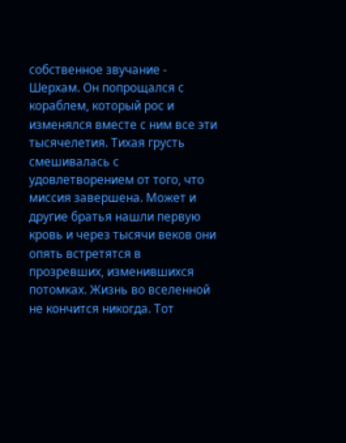собственное звучание - Шерхам. Он попрощался с кораблем, который рос и изменялся вместе с ним все эти тысячелетия. Тихая грусть смешивалась с удовлетворением от того, что миссия завершена. Может и другие братья нашли первую кровь и через тысячи веков они опять встретятся в прозревших, изменившихся потомках. Жизнь во вселенной не кончится никогда. Тот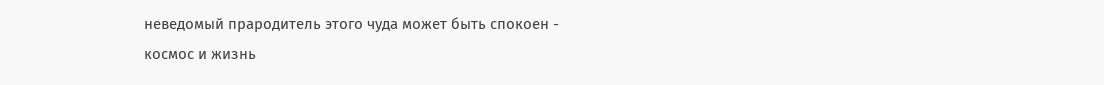неведомый прародитель этого чуда может быть спокоен - космос и жизнь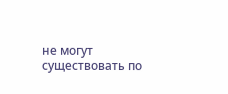не могут существовать по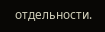отдельности.